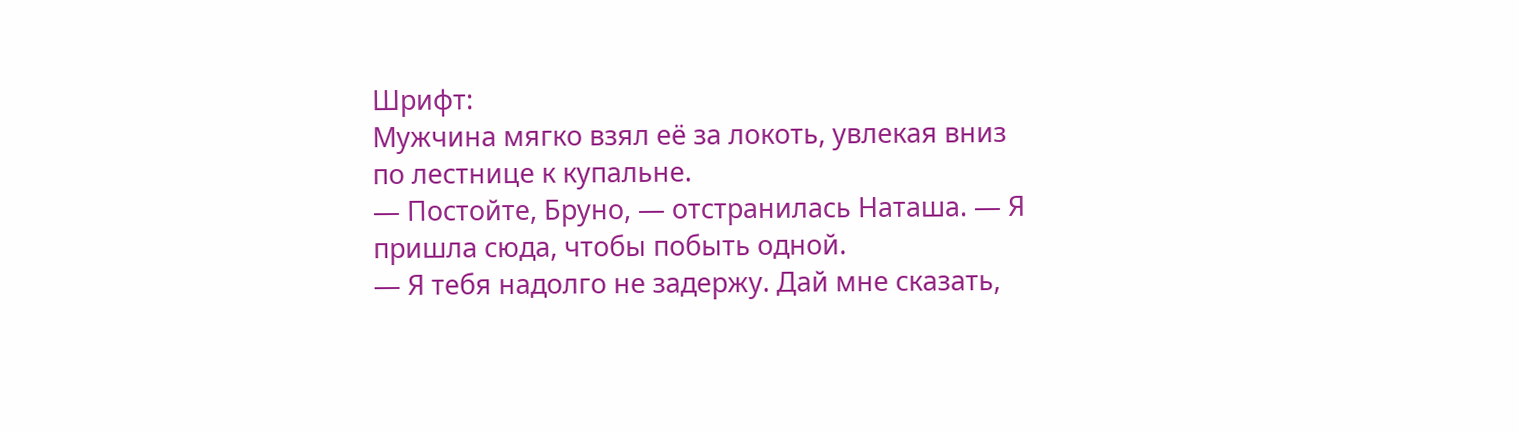Шрифт:
Мужчина мягко взял её за локоть, увлекая вниз по лестнице к купальне.
— Постойте, Бруно, — отстранилась Наташа. — Я пришла сюда, чтобы побыть одной.
— Я тебя надолго не задержу. Дай мне сказать,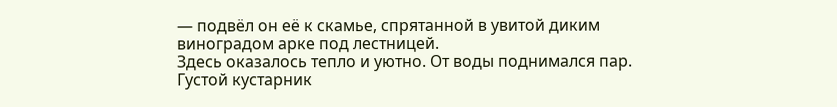— подвёл он её к скамье, спрятанной в увитой диким виноградом арке под лестницей.
Здесь оказалось тепло и уютно. От воды поднимался пар. Густой кустарник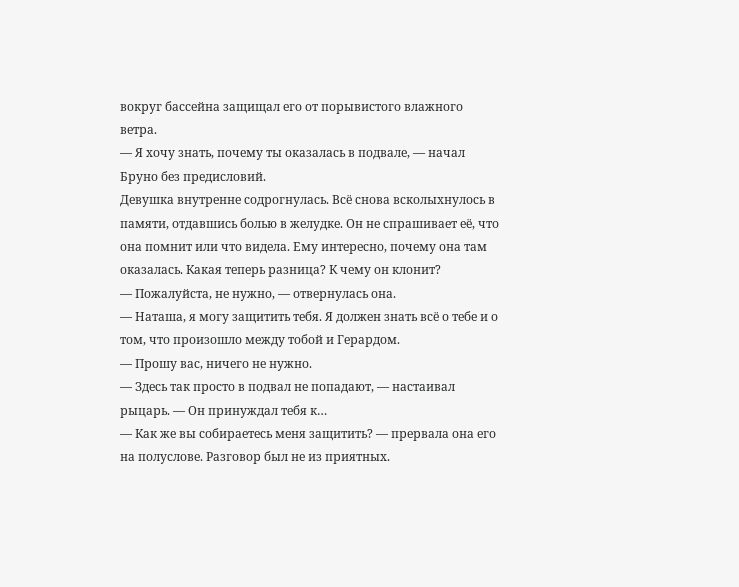вокруг бассейна защищал его от порывистого влажного ветра.
— Я хочу знать, почему ты оказалась в подвале, — начал Бруно без предисловий.
Девушка внутренне содрогнулась. Всё снова всколыхнулось в памяти, отдавшись болью в желудке. Он не спрашивает её, что она помнит или что видела. Ему интересно, почему она там оказалась. Какая теперь разница? К чему он клонит?
— Пожалуйста, не нужно, — отвернулась она.
— Наташа, я могу защитить тебя. Я должен знать всё о тебе и о том, что произошло между тобой и Герардом.
— Прошу вас, ничего не нужно.
— Здесь так просто в подвал не попадают, — настаивал рыцарь. — Он принуждал тебя к…
— Как же вы собираетесь меня защитить? — прервала она его на полуслове. Разговор был не из приятных.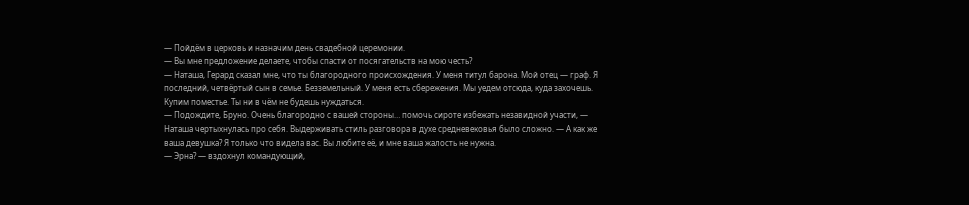— Пойдём в церковь и назначим день свадебной церемонии.
— Вы мне предложение делаете, чтобы спасти от посягательств на мою честь?
— Наташа, Герард сказал мне, что ты благородного происхождения. У меня титул барона. Мой отец — граф. Я последний, четвёртый сын в семье. Безземельный. У меня есть сбережения. Мы уедем отсюда, куда захочешь. Купим поместье. Ты ни в чём не будешь нуждаться.
— Подождите, Бруно. Очень благородно с вашей стороны… помочь сироте избежать незавидной участи, — Наташа чертыхнулась про себя. Выдерживать стиль разговора в духе средневековья было сложно. — А как же ваша девушка? Я только что видела вас. Вы любите её, и мне ваша жалость не нужна.
— Эрна? — вздохнул командующий,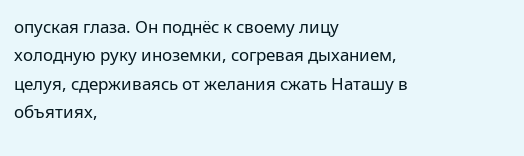опуская глаза. Он поднёс к своему лицу холодную руку иноземки, согревая дыханием, целуя, сдерживаясь от желания сжать Наташу в объятиях,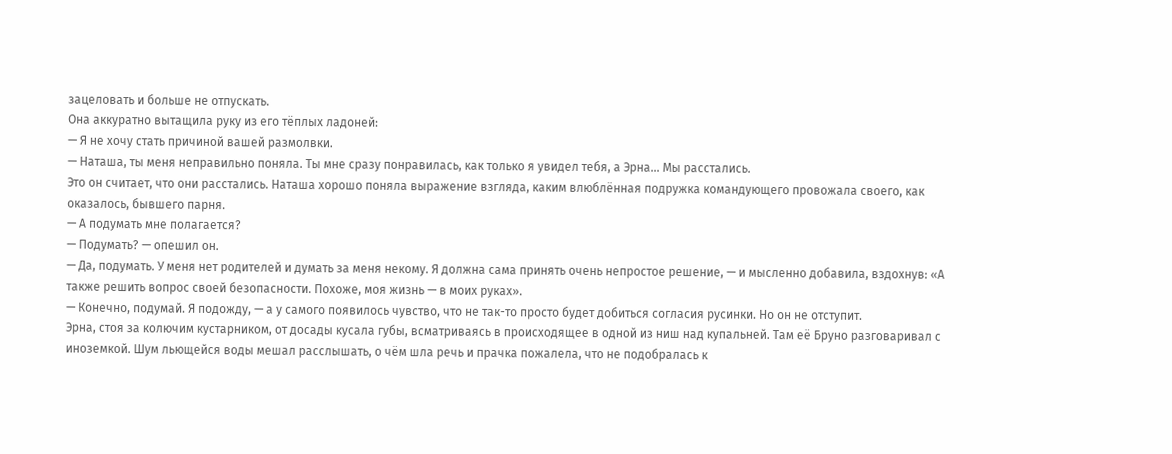зацеловать и больше не отпускать.
Она аккуратно вытащила руку из его тёплых ладоней:
— Я не хочу стать причиной вашей размолвки.
— Наташа, ты меня неправильно поняла. Ты мне сразу понравилась, как только я увидел тебя, а Эрна… Мы расстались.
Это он считает, что они расстались. Наташа хорошо поняла выражение взгляда, каким влюблённая подружка командующего провожала своего, как оказалось, бывшего парня.
— А подумать мне полагается?
— Подумать? — опешил он.
— Да, подумать. У меня нет родителей и думать за меня некому. Я должна сама принять очень непростое решение, — и мысленно добавила, вздохнув: «А также решить вопрос своей безопасности. Похоже, моя жизнь — в моих руках».
— Конечно, подумай. Я подожду, — а у самого появилось чувство, что не так-то просто будет добиться согласия русинки. Но он не отступит.
Эрна, стоя за колючим кустарником, от досады кусала губы, всматриваясь в происходящее в одной из ниш над купальней. Там её Бруно разговаривал с иноземкой. Шум льющейся воды мешал расслышать, о чём шла речь и прачка пожалела, что не подобралась к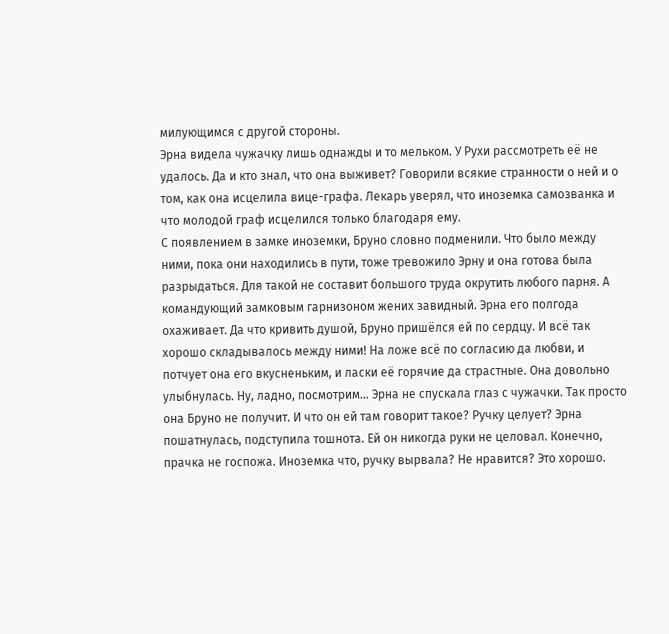милующимся с другой стороны.
Эрна видела чужачку лишь однажды и то мельком. У Рухи рассмотреть её не удалось. Да и кто знал, что она выживет? Говорили всякие странности о ней и о том, как она исцелила вице-графа. Лекарь уверял, что иноземка самозванка и что молодой граф исцелился только благодаря ему.
С появлением в замке иноземки, Бруно словно подменили. Что было между ними, пока они находились в пути, тоже тревожило Эрну и она готова была разрыдаться. Для такой не составит большого труда окрутить любого парня. А командующий замковым гарнизоном жених завидный. Эрна его полгода охаживает. Да что кривить душой, Бруно пришёлся ей по сердцу. И всё так хорошо складывалось между ними! На ложе всё по согласию да любви, и потчует она его вкусненьким, и ласки её горячие да страстные. Она довольно улыбнулась. Ну, ладно, посмотрим… Эрна не спускала глаз с чужачки. Так просто она Бруно не получит. И что он ей там говорит такое? Ручку целует? Эрна пошатнулась, подступила тошнота. Ей он никогда руки не целовал. Конечно, прачка не госпожа. Иноземка что, ручку вырвала? Не нравится? Это хорошо.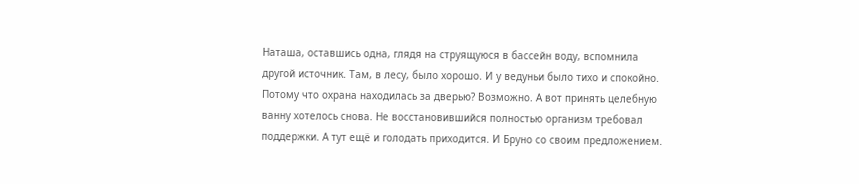Наташа, оставшись одна, глядя на струящуюся в бассейн воду, вспомнила другой источник. Там, в лесу, было хорошо. И у ведуньи было тихо и спокойно. Потому что охрана находилась за дверью? Возможно. А вот принять целебную ванну хотелось снова. Не восстановившийся полностью организм требовал поддержки. А тут ещё и голодать приходится. И Бруно со своим предложением.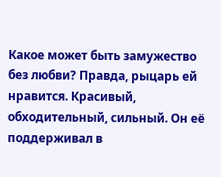Какое может быть замужество без любви? Правда, рыцарь ей нравится. Красивый, обходительный, сильный. Он её поддерживал в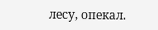лесу, опекал.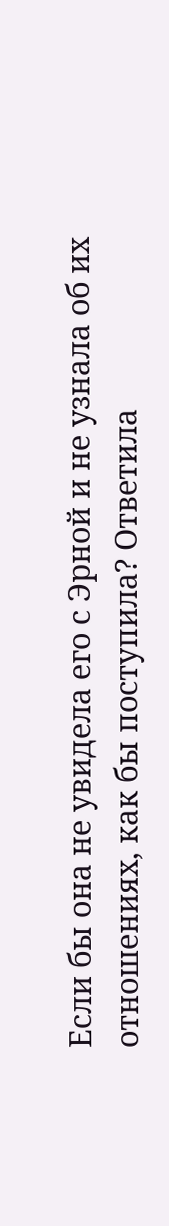Если бы она не увидела его с Эрной и не узнала об их отношениях, как бы поступила? Ответила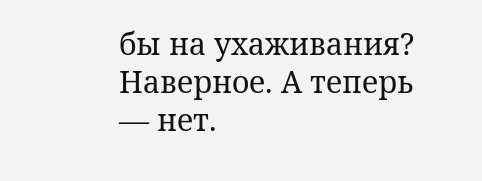бы на ухаживания? Наверное. А теперь — нет.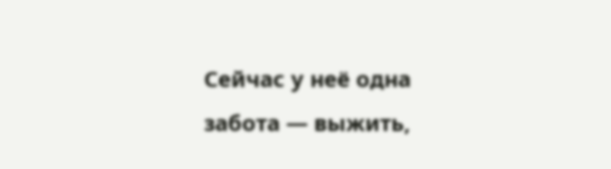Сейчас у неё одна забота — выжить,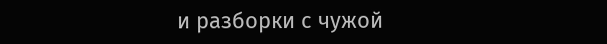и разборки с чужой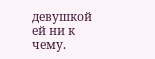девушкой ей ни к чему.